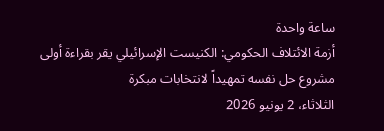ساعة واحدة
أزمة الائتلاف الحكومي: الكنيست الإسرائيلي يقر بقراءة أولى مشروع حل نفسه تمهيداً لانتخابات مبكرة
الثلاثاء، 2 يونيو 2026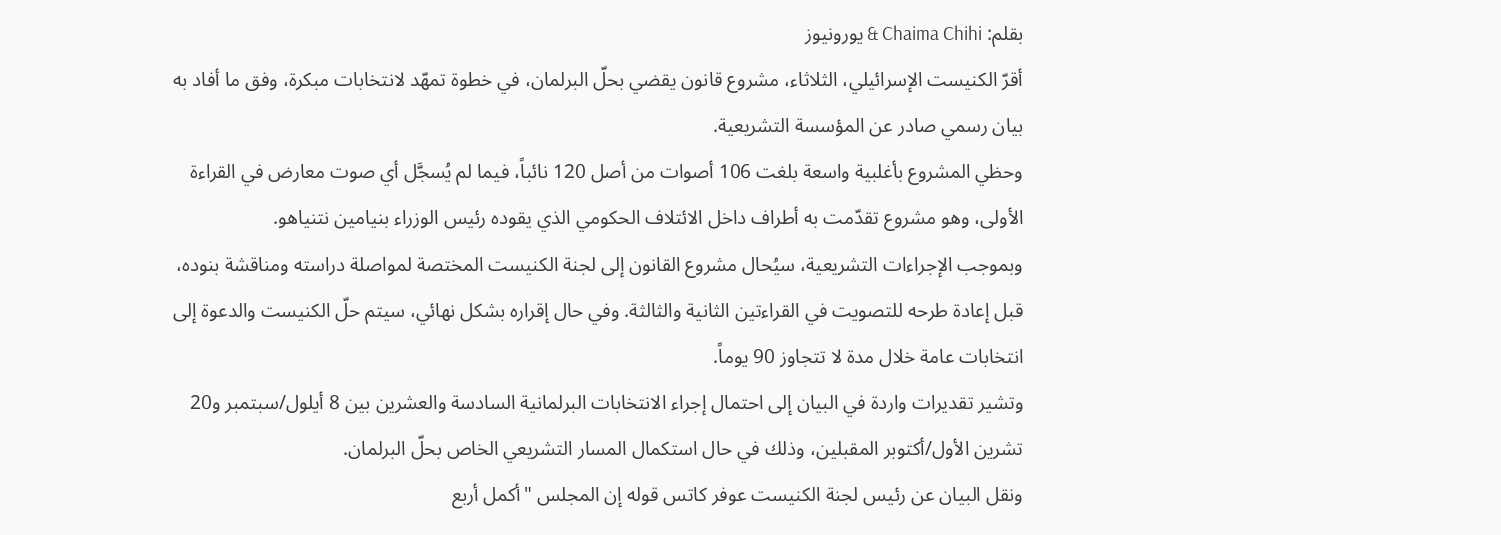بقلم: Chaima Chihi & يورونيوز
أقرّ الكنيست الإسرائيلي، الثلاثاء، مشروع قانون يقضي بحلّ البرلمان، في خطوة تمهّد لانتخابات مبكرة، وفق ما أفاد به بيان رسمي صادر عن المؤسسة التشريعية.
وحظي المشروع بأغلبية واسعة بلغت 106 أصوات من أصل 120 نائباً، فيما لم يُسجَّل أي صوت معارض في القراءة الأولى، وهو مشروع تقدّمت به أطراف داخل الائتلاف الحكومي الذي يقوده رئيس الوزراء بنيامين نتنياهو.
وبموجب الإجراءات التشريعية، سيُحال مشروع القانون إلى لجنة الكنيست المختصة لمواصلة دراسته ومناقشة بنوده، قبل إعادة طرحه للتصويت في القراءتين الثانية والثالثة. وفي حال إقراره بشكل نهائي، سيتم حلّ الكنيست والدعوة إلى انتخابات عامة خلال مدة لا تتجاوز 90 يوماً.
وتشير تقديرات واردة في البيان إلى احتمال إجراء الانتخابات البرلمانية السادسة والعشرين بين 8 أيلول/سبتمبر و20 تشرين الأول/أكتوبر المقبلين، وذلك في حال استكمال المسار التشريعي الخاص بحلّ البرلمان.
ونقل البيان عن رئيس لجنة الكنيست عوفر كاتس قوله إن المجلس "أكمل أربع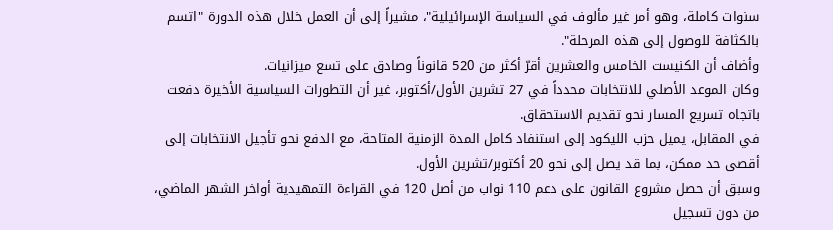سنوات كاملة، وهو أمر غير مألوف في السياسة الإسرائيلية"، مشيراً إلى أن العمل خلال هذه الدورة "اتسم بالكثافة للوصول إلى هذه المرحلة".
وأضاف أن الكنيست الخامس والعشرين أقرّ أكثر من 520 قانوناً وصادق على تسع ميزانيات.
وكان الموعد الأصلي للانتخابات محدداً في 27 تشرين الأول/أكتوبر، غير أن التطورات السياسية الأخيرة دفعت باتجاه تسريع المسار نحو تقديم الاستحقاق.
في المقابل، يميل حزب الليكود إلى استنفاد كامل المدة الزمنية المتاحة، مع الدفع نحو تأجيل الانتخابات إلى أقصى حد ممكن، بما قد يصل إلى نحو 20 أكتوبر/تشرين الأول.
وسبق أن حصل مشروع القانون على دعم 110 نواب من أصل 120 في القراءة التمهيدية أواخر الشهر الماضي، من دون تسجيل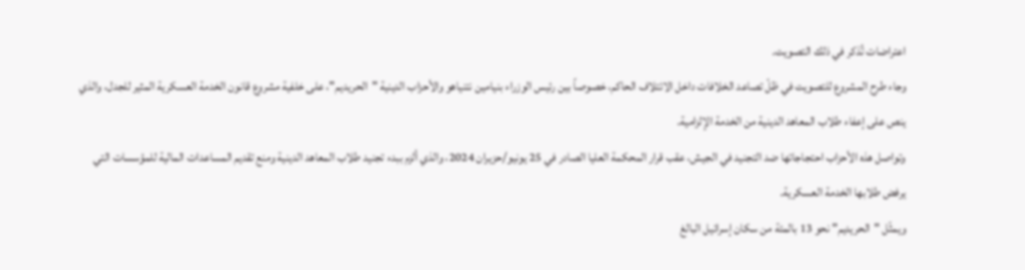اعتراضات تُذكر في ذلك التصويت.
وجاء طرح المشروع للتصويت في ظلّ تصاعد الخلافات داخل الائتلاف الحاكم، خصوصاً بين رئيس الوزراء بنيامين نتنياهو والأحزاب الدينية "الحريديم"، على خلفية مشروع قانون الخدمة العسكرية المثير للجدل، والذي ينص على إعفاء طلاب المعاهد الدينية من الخدمة الإلزامية.
وتواصل هذه الأحزاب احتجاجاتها ضد التجنيد في الجيش، عقب قرار المحكمة العليا الصادر في 25 يونيو/حزيران 2024، والذي ألزم ببدء تجنيد طلاب المعاهد الدينية ومنع تقديم المساعدات المالية للمؤسسات التي يرفض طلابها الخدمة العسكرية.
ويمثّل "الحريديم" نحو 13 بالمئة من سكان إسرائيل البالغ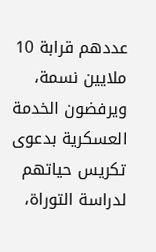عددهم قرابة 10 ملايين نسمة، ويرفضون الخدمة العسكرية بدعوى تكريس حياتهم لدراسة التوراة،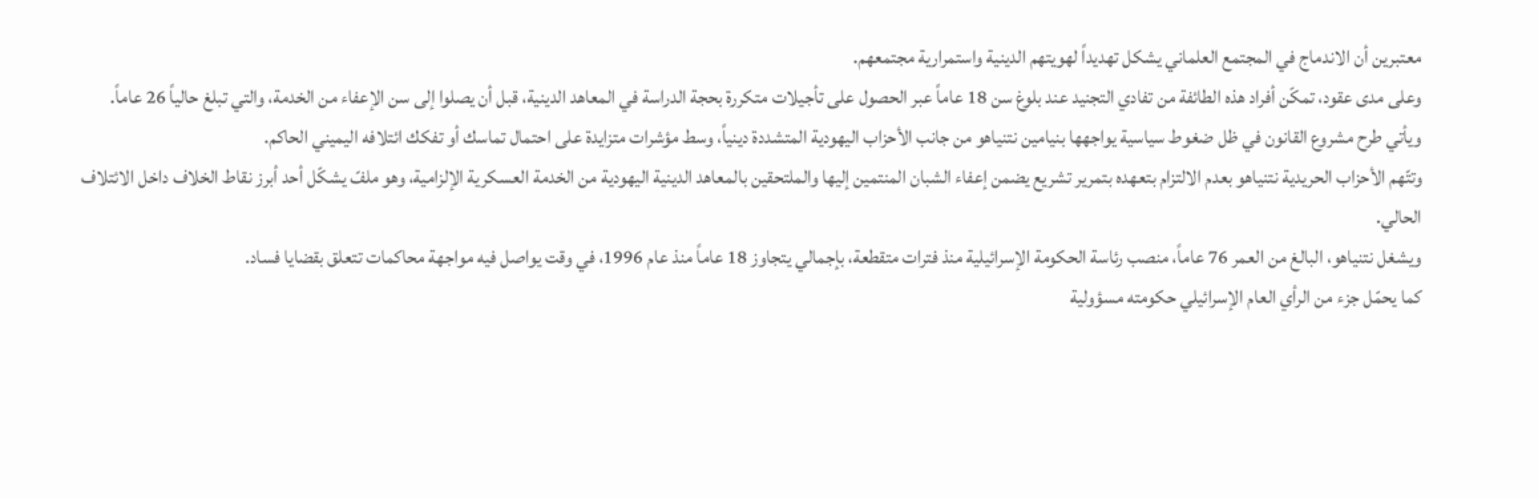معتبرين أن الاندماج في المجتمع العلماني يشكل تهديداً لهويتهم الدينية واستمرارية مجتمعهم.
وعلى مدى عقود، تمكّن أفراد هذه الطائفة من تفادي التجنيد عند بلوغ سن 18 عاماً عبر الحصول على تأجيلات متكررة بحجة الدراسة في المعاهد الدينية، قبل أن يصلوا إلى سن الإعفاء من الخدمة، والتي تبلغ حالياً 26 عاماً.
ويأتي طرح مشروع القانون في ظل ضغوط سياسية يواجهها بنيامين نتنياهو من جانب الأحزاب اليهودية المتشددة دينياً، وسط مؤشرات متزايدة على احتمال تماسك أو تفكك ائتلافه اليميني الحاكم.
وتتّهم الأحزاب الحريدية نتنياهو بعدم الالتزام بتعهده بتمرير تشريع يضمن إعفاء الشبان المنتمين إليها والملتحقين بالمعاهد الدينية اليهودية من الخدمة العسكرية الإلزامية، وهو ملفّ يشكّل أحد أبرز نقاط الخلاف داخل الائتلاف الحالي.
ويشغل نتنياهو، البالغ من العمر 76 عاماً، منصب رئاسة الحكومة الإسرائيلية منذ فترات متقطعة، بإجمالي يتجاوز 18 عاماً منذ عام 1996، في وقت يواصل فيه مواجهة محاكمات تتعلق بقضايا فساد.
كما يحمّل جزء من الرأي العام الإسرائيلي حكومته مسؤولية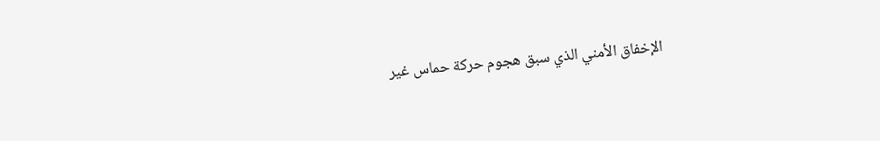الإخفاق الأمني الذي سبق هجوم حركة حماس غير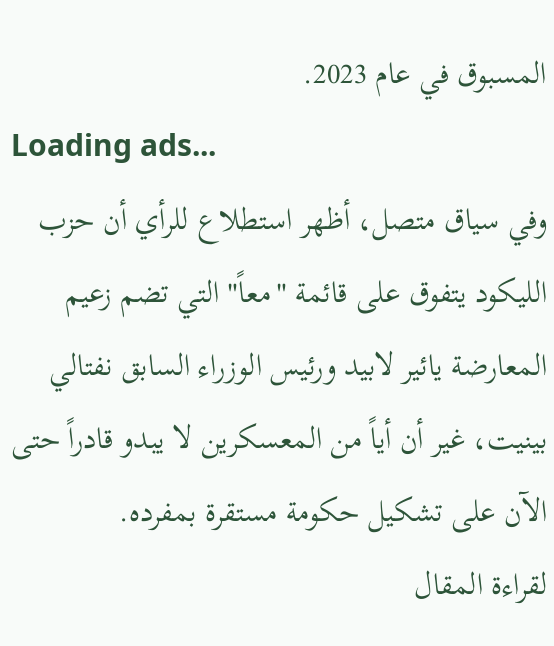المسبوق في عام 2023.
Loading ads...
وفي سياق متصل، أظهر استطلاع للرأي أن حزب الليكود يتفوق على قائمة "معاً" التي تضم زعيم المعارضة يائير لابيد ورئيس الوزراء السابق نفتالي بينيت، غير أن أياً من المعسكرين لا يبدو قادراً حتى الآن على تشكيل حكومة مستقرة بمفرده.
لقراءة المقال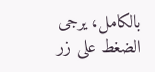بالكامل، يرجى الضغط على زر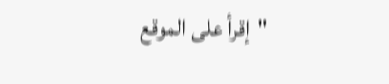"إقرأ على الموقع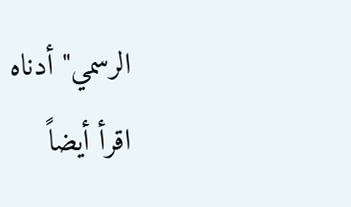الرسمي" أدناه
اقرأ أيضاً